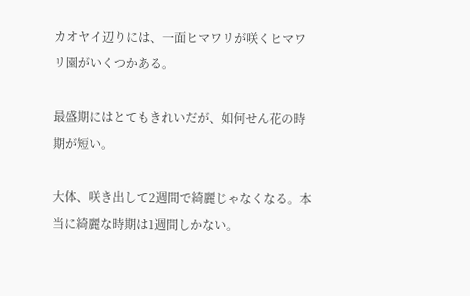カオヤイ辺りには、一面ヒマワリが咲くヒマワリ園がいくつかある。

最盛期にはとてもきれいだが、如何せん花の時期が短い。

大体、咲き出して2週間で綺麗じゃなくなる。本当に綺麗な時期は1週間しかない。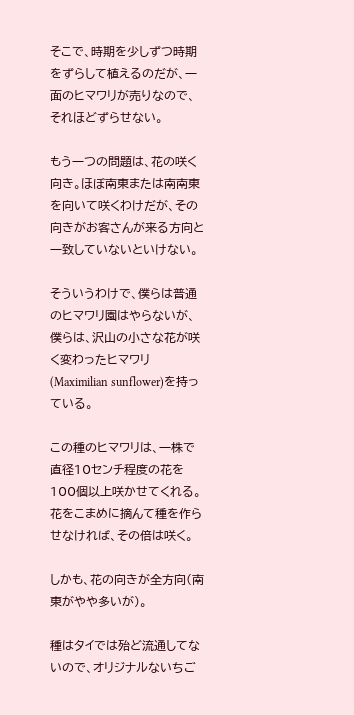そこで、時期を少しずつ時期をずらして植えるのだが、一面のヒマワリが売りなので、それほどずらせない。

もう一つの問題は、花の咲く向き。ほぼ南東または南南東を向いて咲くわけだが、その向きがお客さんが来る方向と一致していないといけない。

そういうわけで、僕らは普通のヒマワリ園はやらないが、僕らは、沢山の小さな花が咲く変わったヒマワリ(Maximilian sunflower)を持っている。

この種のヒマワリは、一株で直径10センチ程度の花を100個以上咲かせてくれる。花をこまめに摘んて種を作らせなければ、その倍は咲く。

しかも、花の向きが全方向(南東がやや多いが)。

種はタイでは殆ど流通してないので、オリジナルないちご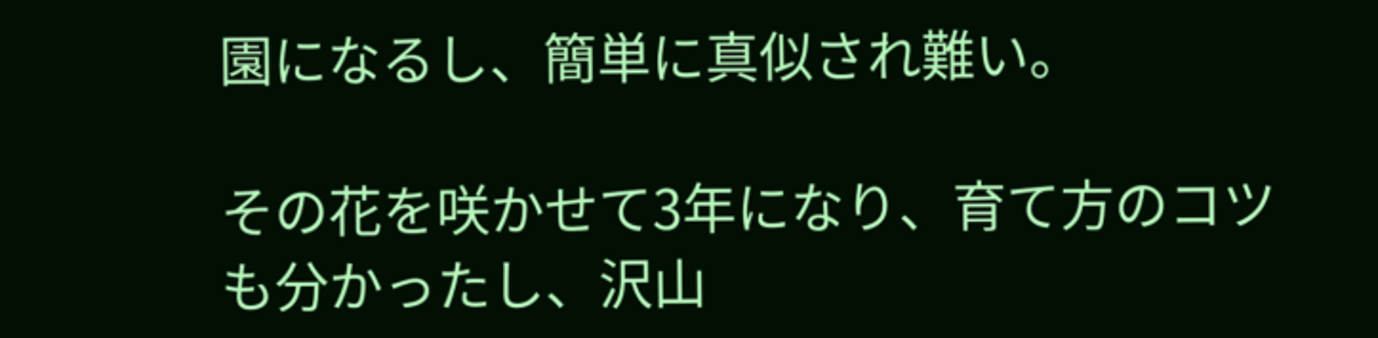園になるし、簡単に真似され難い。

その花を咲かせて3年になり、育て方のコツも分かったし、沢山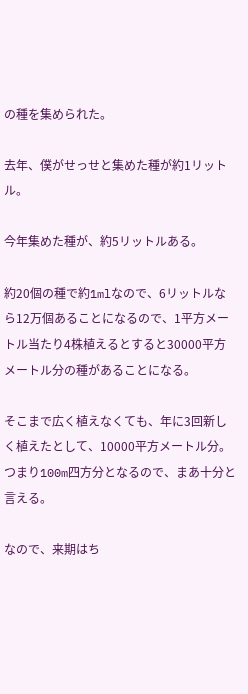の種を集められた。

去年、僕がせっせと集めた種が約1リットル。

今年集めた種が、約5リットルある。

約20個の種で約1mlなので、6リットルなら12万個あることになるので、1平方メートル当たり4株植えるとすると30000平方メートル分の種があることになる。

そこまで広く植えなくても、年に3回新しく植えたとして、10000平方メートル分。つまり100m四方分となるので、まあ十分と言える。

なので、来期はち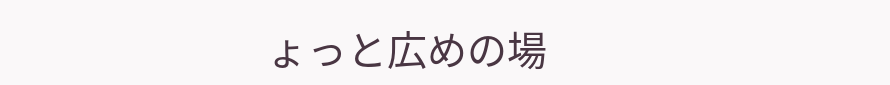ょっと広めの場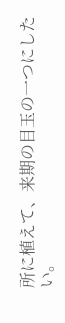所に植えて、来期の目玉の一つにしたい。